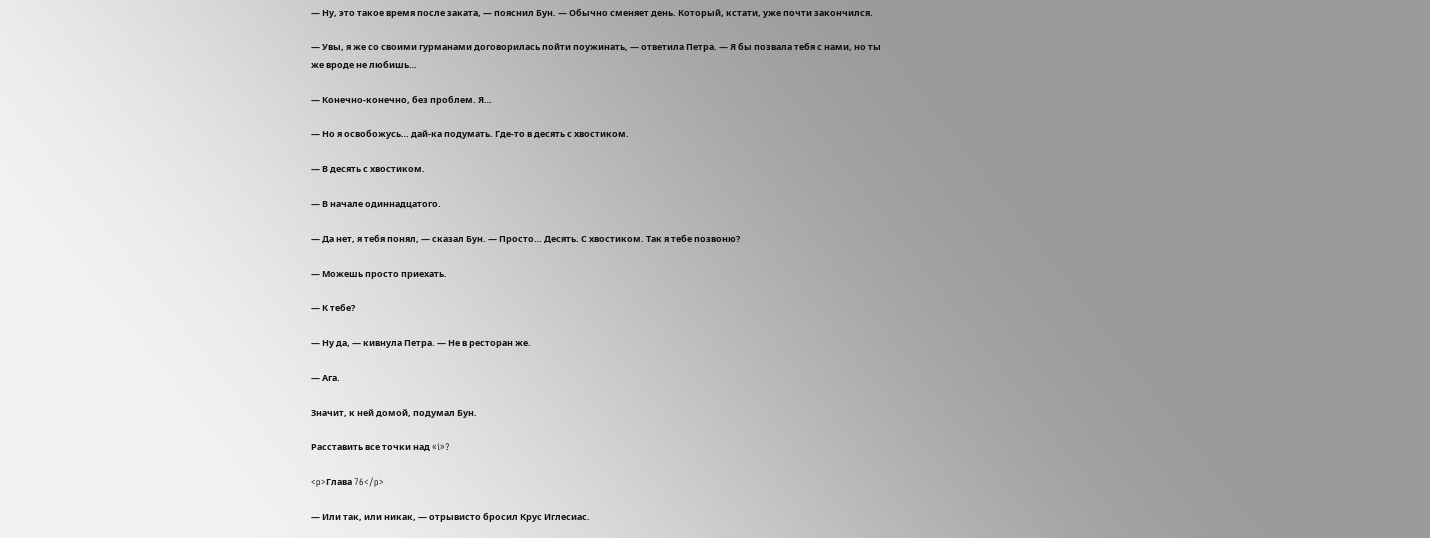— Ну, это такое время после заката, — пояснил Бун. — Обычно сменяет день. Который, кстати, уже почти закончился.

— Увы, я же со своими гурманами договорилась пойти поужинать, — ответила Петра. — Я бы позвала тебя с нами, но ты же вроде не любишь…

— Конечно-конечно, без проблем. Я…

— Но я освобожусь… дай-ка подумать. Где-то в десять с хвостиком.

— В десять с хвостиком.

— В начале одиннадцатого.

— Да нет, я тебя понял, — сказал Бун. — Просто… Десять. С хвостиком. Так я тебе позвоню?

— Можешь просто приехать.

— К тебе?

— Ну да, — кивнула Петра. — Не в ресторан же.

— Ага.

Значит, к ней домой, подумал Бун.

Расставить все точки над «i»?

<p>Глава 76</p>

— Или так, или никак, — отрывисто бросил Крус Иглесиас.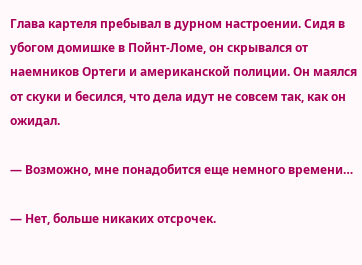Глава картеля пребывал в дурном настроении. Сидя в убогом домишке в Пойнт-Ломе, он скрывался от наемников Ортеги и американской полиции. Он маялся от скуки и бесился, что дела идут не совсем так, как он ожидал.

— Возможно, мне понадобится еще немного времени…

— Нет, больше никаких отсрочек.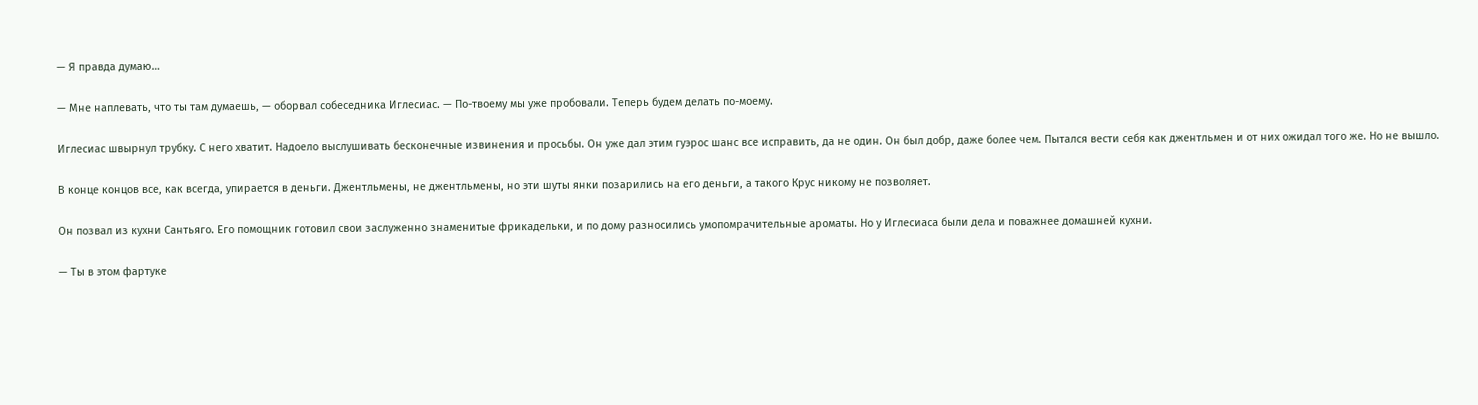— Я правда думаю…

— Мне наплевать, что ты там думаешь, — оборвал собеседника Иглесиас. — По-твоему мы уже пробовали. Теперь будем делать по-моему.

Иглесиас швырнул трубку. С него хватит. Надоело выслушивать бесконечные извинения и просьбы. Он уже дал этим гуэрос шанс все исправить, да не один. Он был добр, даже более чем. Пытался вести себя как джентльмен и от них ожидал того же. Но не вышло.

В конце концов все, как всегда, упирается в деньги. Джентльмены, не джентльмены, но эти шуты янки позарились на его деньги, а такого Крус никому не позволяет.

Он позвал из кухни Сантьяго. Его помощник готовил свои заслуженно знаменитые фрикадельки, и по дому разносились умопомрачительные ароматы. Но у Иглесиаса были дела и поважнее домашней кухни.

— Ты в этом фартуке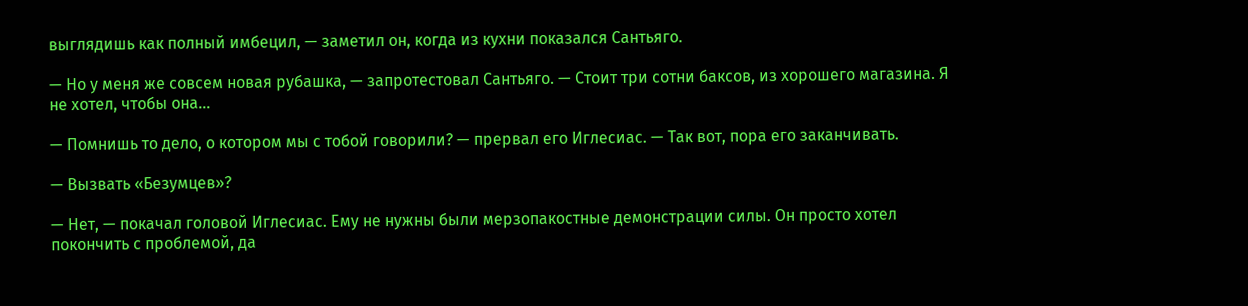выглядишь как полный имбецил, — заметил он, когда из кухни показался Сантьяго.

— Но у меня же совсем новая рубашка, — запротестовал Сантьяго. — Стоит три сотни баксов, из хорошего магазина. Я не хотел, чтобы она…

— Помнишь то дело, о котором мы с тобой говорили? — прервал его Иглесиас. — Так вот, пора его заканчивать.

— Вызвать «Безумцев»?

— Нет, — покачал головой Иглесиас. Ему не нужны были мерзопакостные демонстрации силы. Он просто хотел покончить с проблемой, да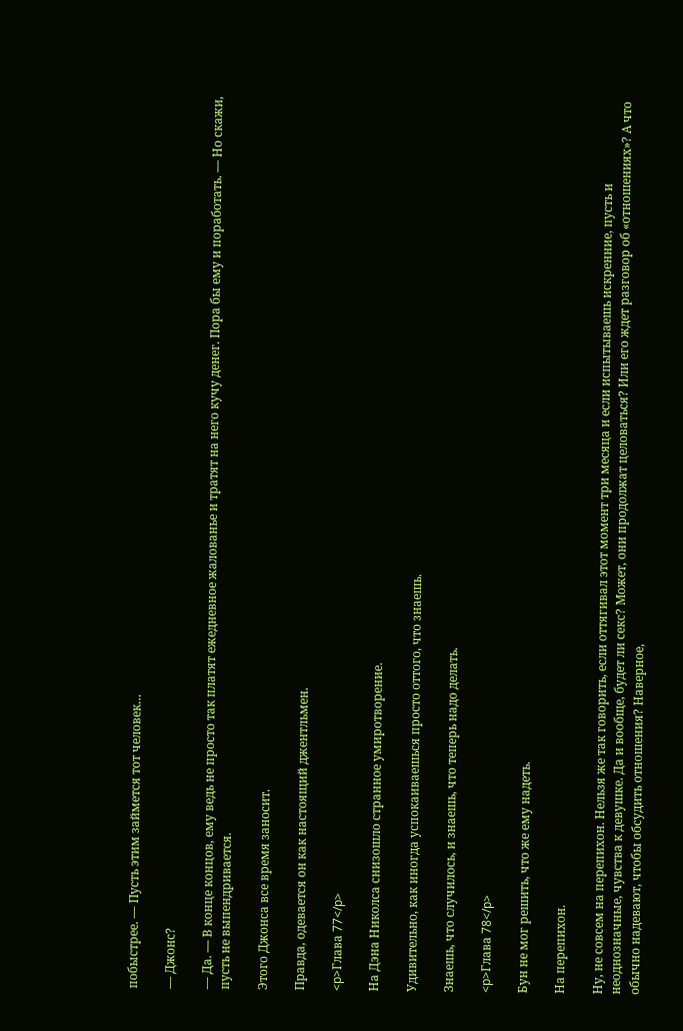побыстрее. — Пусть этим займется тот человек…

— Джонс?

— Да. — В конце концов, ему ведь не просто так платят ежедневное жалованье и тратят на него кучу денег. Пора бы ему и поработать. — Но скажи, пусть не выпендривается.

Этого Джонса все время заносит.

Правда, одевается он как настоящий джентльмен.

<p>Глава 77</p>

На Дэна Николса снизошло странное умиротворение.

Удивительно, как иногда успокаиваешься просто оттого, что знаешь.

Знаешь, что случилось, и знаешь, что теперь надо делать.

<p>Глава 78</p>

Бун не мог решить, что же ему надеть.

На перепихон.

Ну, не совсем на перепихон. Нельзя же так говорить, если оттягивал этот момент три месяца и если испытываешь искренние, пусть и неоднозначные, чувства к девушке. Да и вообще, будет ли секс? Может, они продолжат целоваться? Или его ждет разговор об «отношениях»? А что обычно надевают, чтобы обсудить отношения? Наверное,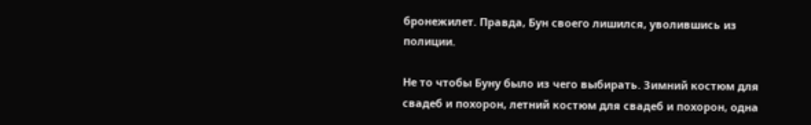бронежилет. Правда, Бун своего лишился, уволившись из полиции.

Не то чтобы Буну было из чего выбирать. Зимний костюм для свадеб и похорон, летний костюм для свадеб и похорон, одна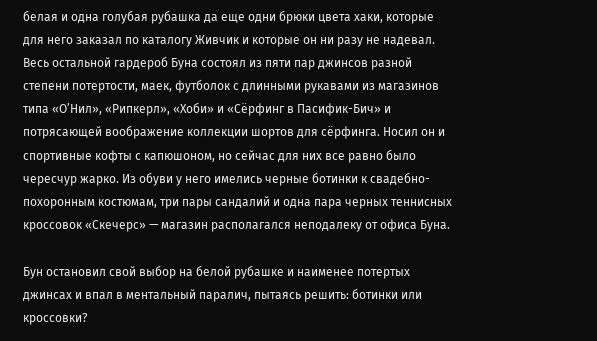белая и одна голубая рубашка да еще одни брюки цвета хаки, которые для него заказал по каталогу Живчик и которые он ни разу не надевал. Весь остальной гардероб Буна состоял из пяти пар джинсов разной степени потертости, маек, футболок с длинными рукавами из магазинов типа «О’Нил», «Рипкерл», «Хоби» и «Сёрфинг в Пасифик-Бич» и потрясающей воображение коллекции шортов для сёрфинга. Носил он и спортивные кофты с капюшоном, но сейчас для них все равно было чересчур жарко. Из обуви у него имелись черные ботинки к свадебно-похоронным костюмам, три пары сандалий и одна пара черных теннисных кроссовок «Скечерс» — магазин располагался неподалеку от офиса Буна.

Бун остановил свой выбор на белой рубашке и наименее потертых джинсах и впал в ментальный паралич, пытаясь решить: ботинки или кроссовки?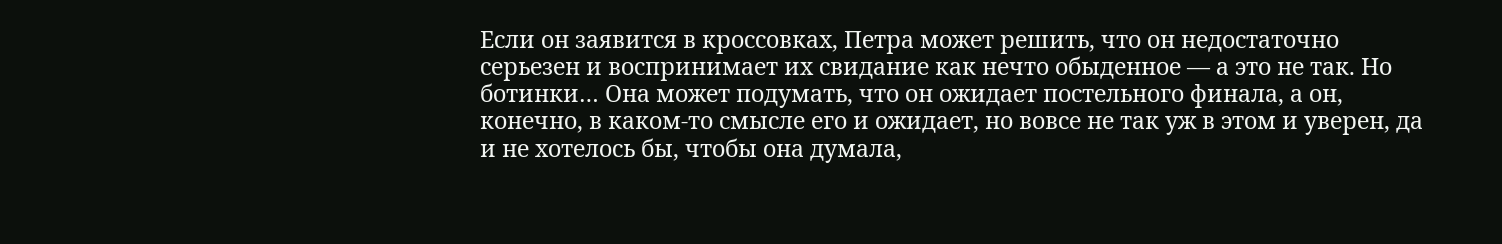Если он заявится в кроссовках, Петра может решить, что он недостаточно серьезен и воспринимает их свидание как нечто обыденное — а это не так. Но ботинки… Она может подумать, что он ожидает постельного финала, а он, конечно, в каком-то смысле его и ожидает, но вовсе не так уж в этом и уверен, да и не хотелось бы, чтобы она думала,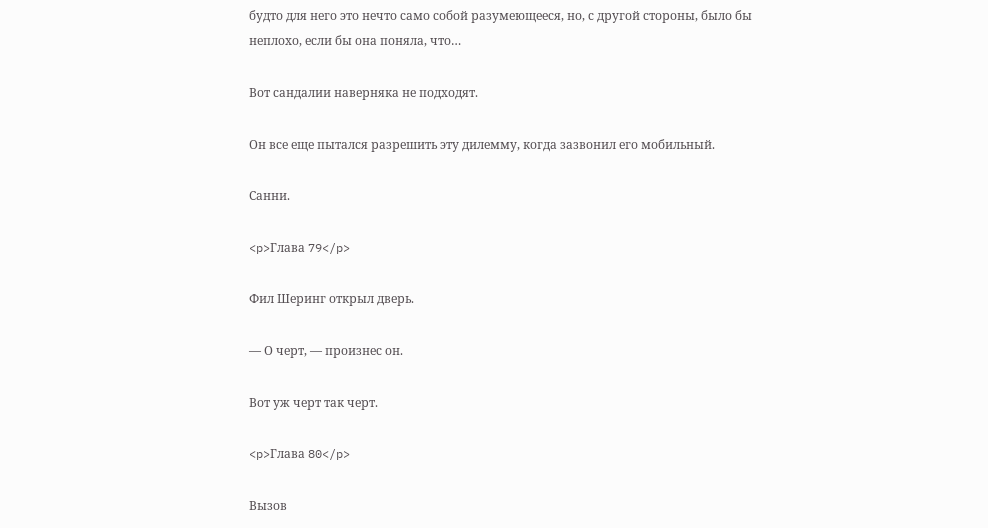будто для него это нечто само собой разумеющееся, но, с другой стороны, было бы неплохо, если бы она поняла, что…

Вот сандалии наверняка не подходят.

Он все еще пытался разрешить эту дилемму, когда зазвонил его мобильный.

Санни.

<p>Глава 79</p>

Фил Шеринг открыл дверь.

— О черт, — произнес он.

Вот уж черт так черт.

<p>Глава 80</p>

Вызов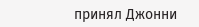принял Джонни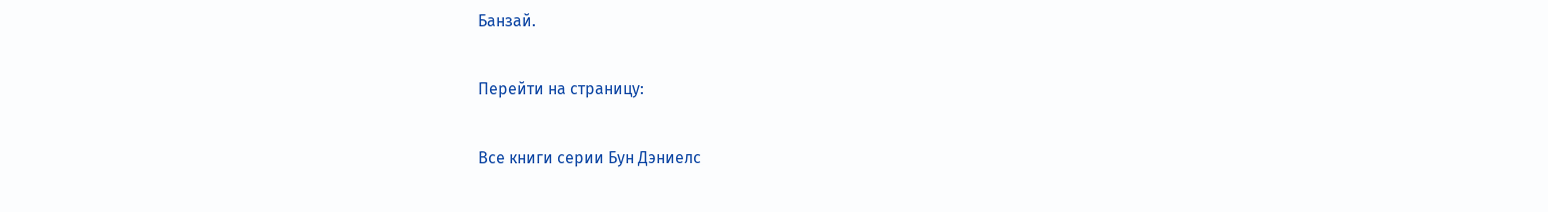Банзай.

Перейти на страницу:

Все книги серии Бун Дэниелс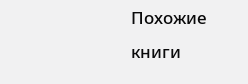Похожие книги